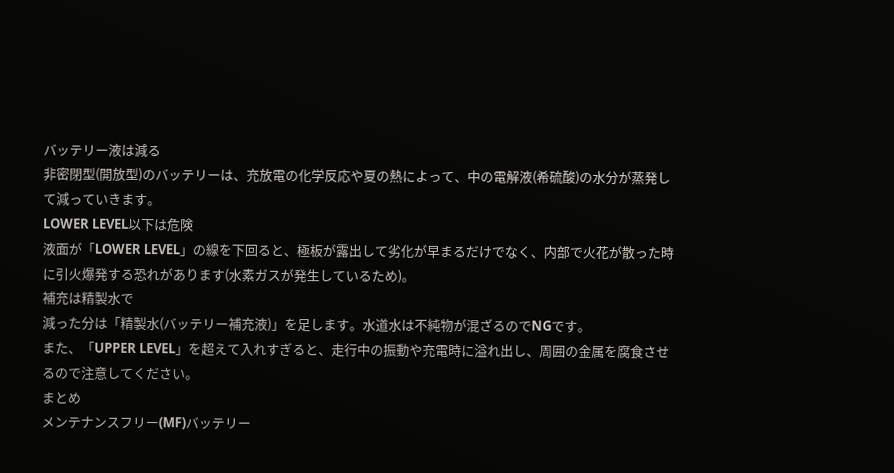バッテリー液は減る
非密閉型(開放型)のバッテリーは、充放電の化学反応や夏の熱によって、中の電解液(希硫酸)の水分が蒸発して減っていきます。
LOWER LEVEL以下は危険
液面が「LOWER LEVEL」の線を下回ると、極板が露出して劣化が早まるだけでなく、内部で火花が散った時に引火爆発する恐れがあります(水素ガスが発生しているため)。
補充は精製水で
減った分は「精製水(バッテリー補充液)」を足します。水道水は不純物が混ざるのでNGです。
また、「UPPER LEVEL」を超えて入れすぎると、走行中の振動や充電時に溢れ出し、周囲の金属を腐食させるので注意してください。
まとめ
メンテナンスフリー(MF)バッテリー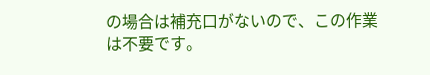の場合は補充口がないので、この作業は不要です。